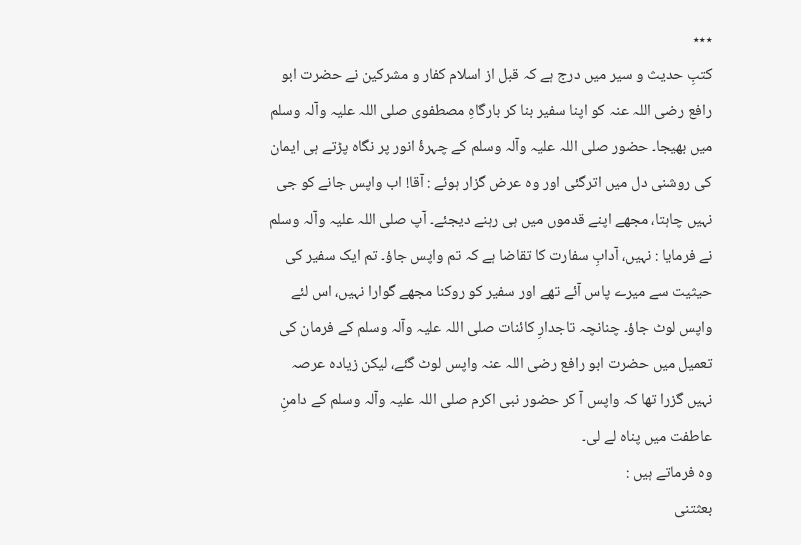٭٭٭
کتبِ حدیث و سیر میں درج ہے کہ قبل از اسلام کفار و مشرکین نے حضرت ابو رافع رضی اللہ عنہ کو اپنا سفیر بنا کر بارگاہِ مصطفوی صلی اللہ علیہ وآلہ وسلم میں بھیجا۔ حضور صلی اللہ علیہ وآلہ وسلم کے چہرۂ انور پر نگاہ پڑتے ہی ایمان کی روشنی دل میں اترگئی اور وہ عرض گزار ہوئے : آقا! اب واپس جانے کو جی نہیں چاہتا، مجھے اپنے قدموں میں ہی رہنے دیجئے۔ آپ صلی اللہ علیہ وآلہ وسلم نے فرمایا : نہیں، آدابِ سفارت کا تقاضا ہے کہ تم واپس جاؤ۔ تم ایک سفیر کی حیثیت سے میرے پاس آئے تھے اور سفیر کو روکنا مجھے گوارا نہیں، اس لئے واپس لوٹ جاؤ۔ چنانچہ تاجدارِ کائنات صلی اللہ علیہ وآلہ وسلم کے فرمان کی تعمیل میں حضرت ابو رافع رضی اللہ عنہ واپس لوٹ گئے، لیکن زیادہ عرصہ نہیں گزرا تھا کہ واپس آ کر حضور نبی اکرم صلی اللہ علیہ وآلہ وسلم کے دامنِ عاطفت میں پناہ لے لی۔
وہ فرماتے ہیں :
بعثتنی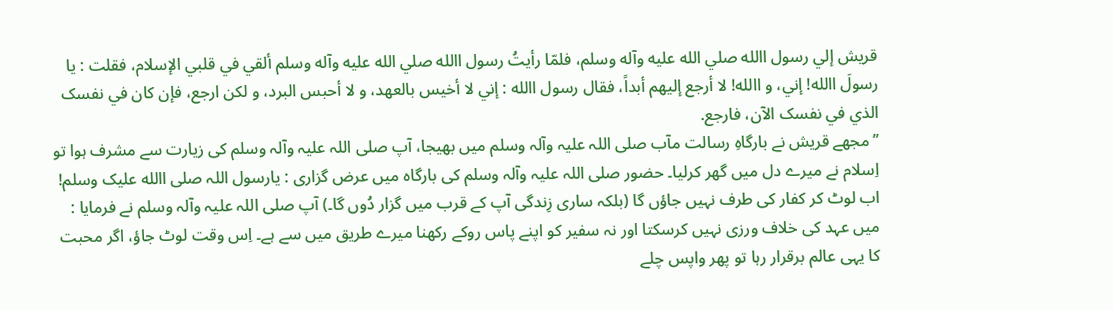قريش إلي رسول االله صلي الله عليه وآله وسلم، فلمّا رأيتُ رسول االله صلي الله عليه وآله وسلم ألقي في قلبي الإسلام، فقلت : يا رسولَ االله! إني، و االله! لا أرجع إليهم أبداً، فقال رسول االله : إني لا أخيس بالعهد، و لا أحبس البرد، و لکن ارجع، فإن کان في نفسک الذي في نفسک الآن، فارجع.
’’مجھے قریش نے بارگاہِ رسالت مآب صلی اللہ علیہ وآلہ وسلم میں بھیجا، آپ صلی اللہ علیہ وآلہ وسلم کی زیارت سے مشرف ہوا تو اِسلام نے میرے دل میں گھر کرلیا۔ حضور صلی اللہ علیہ وآلہ وسلم کی بارگاہ میں عرض گزاری : یارسول اللہ صلی االله علیک وسلم! اب لوٹ کر کفار کی طرف نہیں جاؤں گا (بلکہ ساری زِندگی آپ کے قرب میں گزار دُوں گا۔) آپ صلی اللہ علیہ وآلہ وسلم نے فرمایا : میں عہد کی خلاف ورزی نہیں کرسکتا اور نہ سفیر کو اپنے پاس روکے رکھنا میرے طریق میں سے ہے۔ اِس وقت لوٹ جاؤ، اگر محبت کا یہی عالم برقرار رہا تو پھر واپس چلے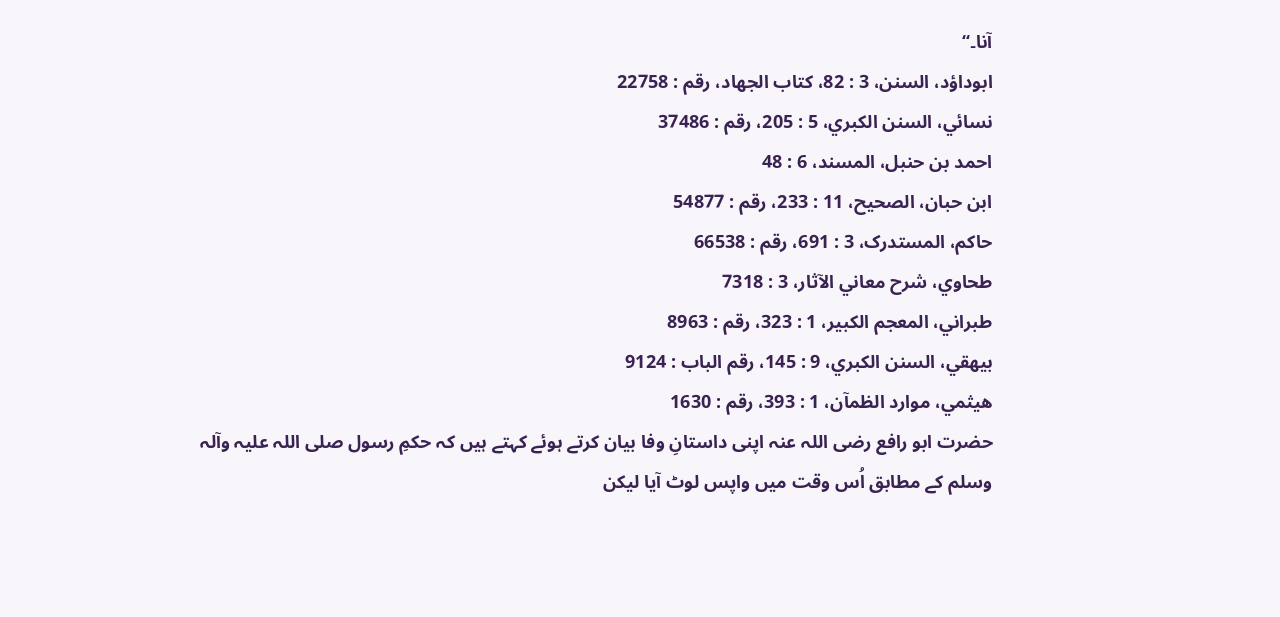آنا۔‘‘
ابوداؤد، السنن، 3 : 82، کتاب الجهاد، رقم : 22758
نسائي، السنن الکبري، 5 : 205، رقم : 37486
احمد بن حنبل، المسند، 6 : 48
ابن حبان، الصحيح، 11 : 233، رقم : 54877
حاکم، المستدرک، 3 : 691، رقم : 66538
طحاوي، شرح معاني الآثار، 3 : 7318
طبراني، المعجم الکبير، 1 : 323، رقم : 8963
بيهقي، السنن الکبري، 9 : 145، رقم الباب : 9124
هيثمي، موارد الظمآن، 1 : 393، رقم : 1630
حضرت ابو رافع رضی اللہ عنہ اپنی داستانِ وفا بیان کرتے ہوئے کہتے ہیں کہ حکمِ رسول صلی اللہ علیہ وآلہ وسلم کے مطابق اُس وقت میں واپس لوٹ آیا لیکن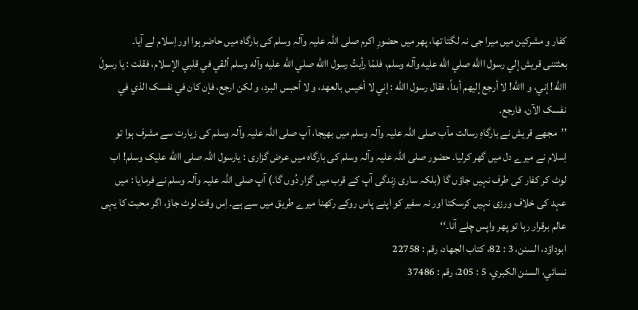کفار و مشرکین میں میرا جی نہ لگتا تھا، پھر میں حضورِ اکرم صلی اللہ علیہ وآلہ وسلم کی بارگاہ میں حاضر ہوا اور اِسلام لے آیا۔
بعثتنی قريش إلي رسول االله صلي الله عليه وآله وسلم، فلمّا رأيتُ رسول االله صلي الله عليه وآله وسلم ألقي في قلبي الإسلام، فقلت : يا رسولَ االله! إني، و االله! لا أرجع إليهم أبداً، فقال رسول االله : إني لا أخيس بالعهد، و لا أحبس البرد، و لکن ارجع، فإن کان في نفسک الذي في نفسک الآن، فارجع.
’’مجھے قریش نے بارگاہِ رسالت مآب صلی اللہ علیہ وآلہ وسلم میں بھیجا، آپ صلی اللہ علیہ وآلہ وسلم کی زیارت سے مشرف ہوا تو اِسلام نے میرے دل میں گھر کرلیا۔ حضور صلی اللہ علیہ وآلہ وسلم کی بارگاہ میں عرض گزاری : یارسول اللہ صلی االله علیک وسلم! اب لوٹ کر کفار کی طرف نہیں جاؤں گا (بلکہ ساری زِندگی آپ کے قرب میں گزار دُوں گا۔) آپ صلی اللہ علیہ وآلہ وسلم نے فرمایا : میں عہد کی خلاف ورزی نہیں کرسکتا اور نہ سفیر کو اپنے پاس روکے رکھنا میرے طریق میں سے ہے۔ اِس وقت لوٹ جاؤ، اگر محبت کا یہی عالم برقرار رہا تو پھر واپس چلے آنا۔‘‘
ابوداؤد، السنن، 3 : 82، کتاب الجهاد، رقم : 22758
نسائي، السنن الکبري، 5 : 205، رقم : 37486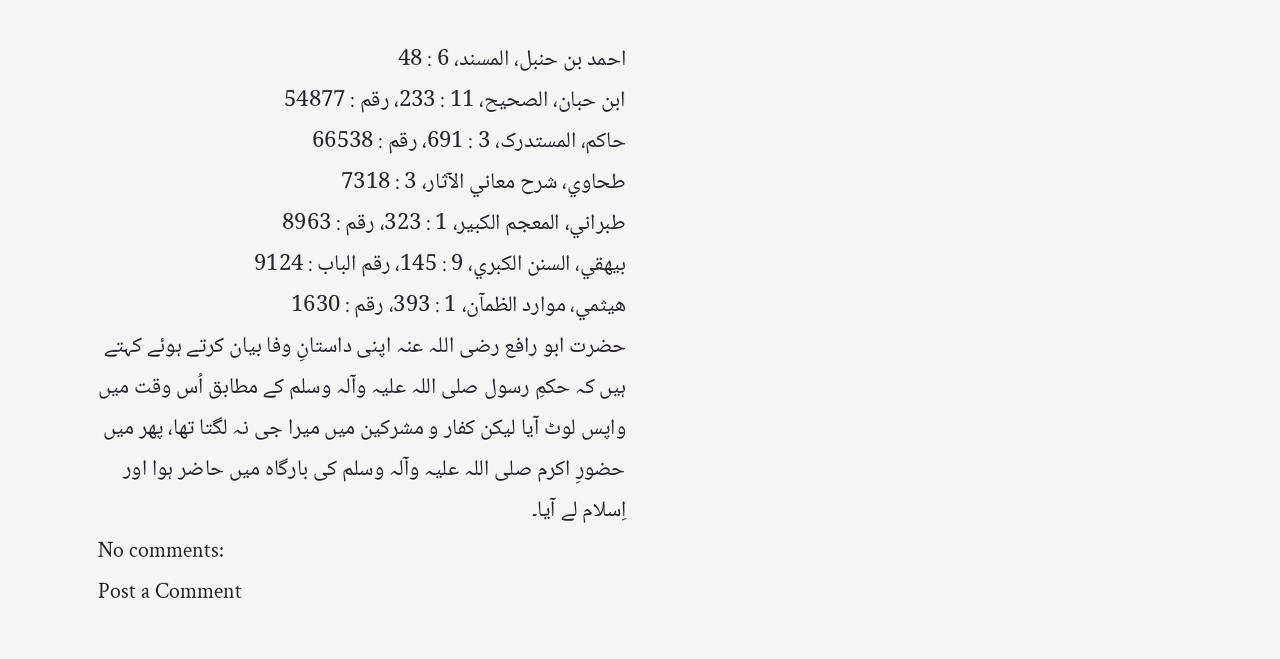احمد بن حنبل، المسند، 6 : 48
ابن حبان، الصحيح، 11 : 233، رقم : 54877
حاکم، المستدرک، 3 : 691، رقم : 66538
طحاوي، شرح معاني الآثار، 3 : 7318
طبراني، المعجم الکبير، 1 : 323، رقم : 8963
بيهقي، السنن الکبري، 9 : 145، رقم الباب : 9124
هيثمي، موارد الظمآن، 1 : 393، رقم : 1630
حضرت ابو رافع رضی اللہ عنہ اپنی داستانِ وفا بیان کرتے ہوئے کہتے ہیں کہ حکمِ رسول صلی اللہ علیہ وآلہ وسلم کے مطابق اُس وقت میں واپس لوٹ آیا لیکن کفار و مشرکین میں میرا جی نہ لگتا تھا، پھر میں حضورِ اکرم صلی اللہ علیہ وآلہ وسلم کی بارگاہ میں حاضر ہوا اور اِسلام لے آیا۔
No comments:
Post a Comment